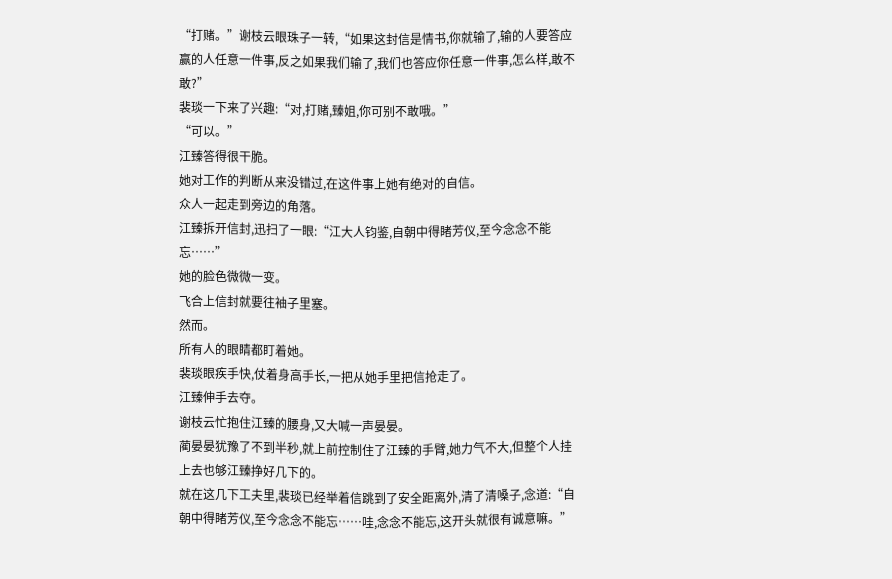“打赌。”谢枝云眼珠子一转,“如果这封信是情书,你就输了,输的人要答应赢的人任意一件事,反之如果我们输了,我们也答应你任意一件事,怎么样,敢不敢?”
裴琰一下来了兴趣:“对,打赌,臻姐,你可别不敢哦。”
“可以。”
江臻答得很干脆。
她对工作的判断从来没错过,在这件事上她有绝对的自信。
众人一起走到旁边的角落。
江臻拆开信封,迅扫了一眼:“江大人钧鉴,自朝中得睹芳仪,至今念念不能忘……”
她的脸色微微一变。
飞合上信封就要往袖子里塞。
然而。
所有人的眼睛都盯着她。
裴琰眼疾手快,仗着身高手长,一把从她手里把信抢走了。
江臻伸手去夺。
谢枝云忙抱住江臻的腰身,又大喊一声晏晏。
蔺晏晏犹豫了不到半秒,就上前控制住了江臻的手臂,她力气不大,但整个人挂上去也够江臻挣好几下的。
就在这几下工夫里,裴琰已经举着信跳到了安全距离外,清了清嗓子,念道:“自朝中得睹芳仪,至今念念不能忘……哇,念念不能忘,这开头就很有诚意嘛。”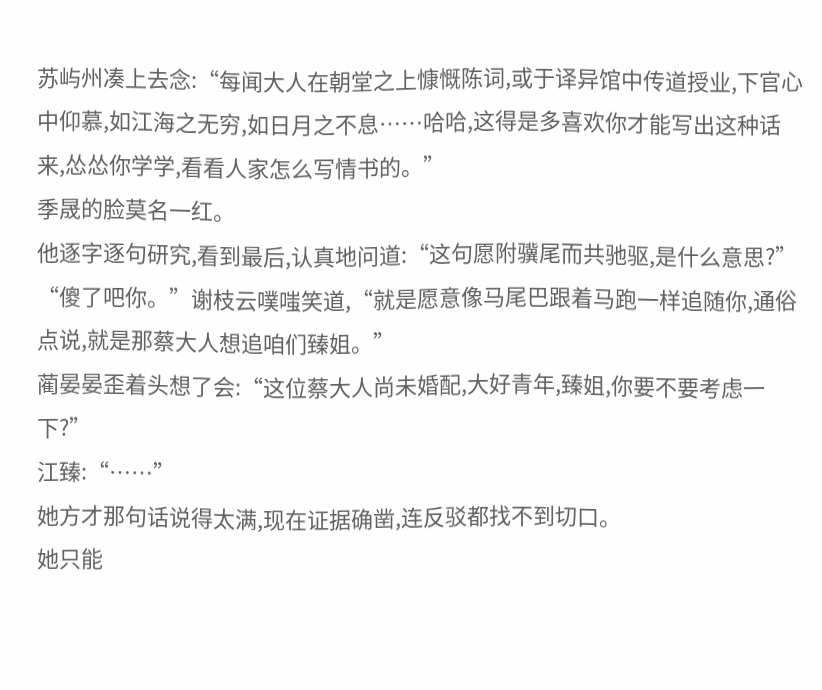苏屿州凑上去念:“每闻大人在朝堂之上慷慨陈词,或于译异馆中传道授业,下官心中仰慕,如江海之无穷,如日月之不息……哈哈,这得是多喜欢你才能写出这种话来,怂怂你学学,看看人家怎么写情书的。”
季晟的脸莫名一红。
他逐字逐句研究,看到最后,认真地问道:“这句愿附骥尾而共驰驱,是什么意思?”
“傻了吧你。”谢枝云噗嗤笑道,“就是愿意像马尾巴跟着马跑一样追随你,通俗点说,就是那蔡大人想追咱们臻姐。”
蔺晏晏歪着头想了会:“这位蔡大人尚未婚配,大好青年,臻姐,你要不要考虑一下?”
江臻:“……”
她方才那句话说得太满,现在证据确凿,连反驳都找不到切口。
她只能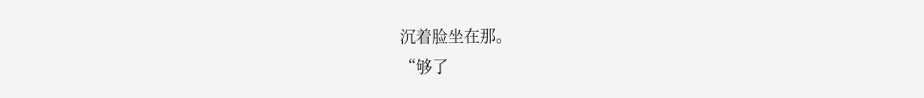沉着脸坐在那。
“够了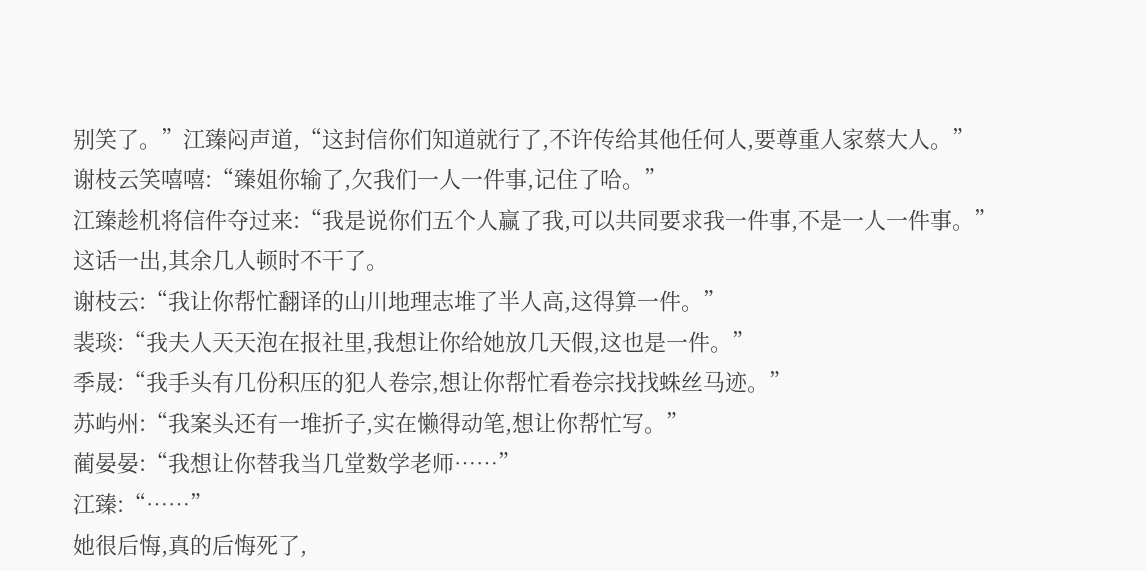别笑了。”江臻闷声道,“这封信你们知道就行了,不许传给其他任何人,要尊重人家蔡大人。”
谢枝云笑嘻嘻:“臻姐你输了,欠我们一人一件事,记住了哈。”
江臻趁机将信件夺过来:“我是说你们五个人赢了我,可以共同要求我一件事,不是一人一件事。”
这话一出,其余几人顿时不干了。
谢枝云:“我让你帮忙翻译的山川地理志堆了半人高,这得算一件。”
裴琰:“我夫人天天泡在报社里,我想让你给她放几天假,这也是一件。”
季晟:“我手头有几份积压的犯人卷宗,想让你帮忙看卷宗找找蛛丝马迹。”
苏屿州:“我案头还有一堆折子,实在懒得动笔,想让你帮忙写。”
蔺晏晏:“我想让你替我当几堂数学老师……”
江臻:“……”
她很后悔,真的后悔死了,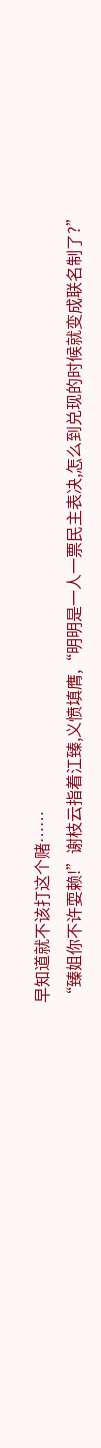早知道就不该打这个赌……
“臻姐你不许耍赖!”谢枝云指着江臻,义愤填膺,“明明是一人一票民主表决,怎么到兑现的时候就变成联名制了?”